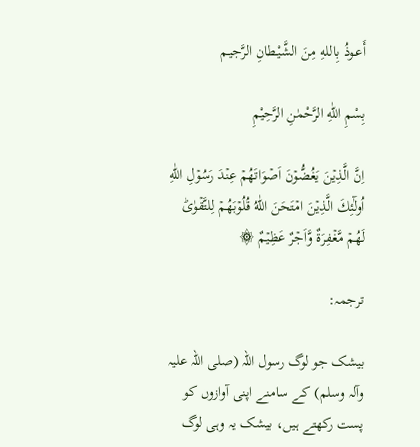أَعـوذُ بِاللهِ مِنَ الشَّيْـطانِ الرَّجيـم

بِسْمِ اللّٰهِ الرَّحْمٰنِ الرَّحِيْمِ

اِنَّ الَّذِيۡنَ يَغُضُّوۡنَ اَصۡوَاتَهُمۡ عِنۡدَ رَسُوۡلِ اللّٰهِ اُولٰٓئِكَ الَّذِيۡنَ امۡتَحَنَ اللّٰهُ قُلُوۡبَهُمۡ لِلتَّقۡوٰى‌ؕ لَهُمۡ مَّغۡفِرَةٌ وَّاَجۡرٌ عَظِيۡمٌ ۞

ترجمہ:

بیشک جو لوگ رسول اللہ (صلی اللہ علیہ وآلہ وسلم) کے سامنے اپنی آوازوں کو پست رکھتے ہیں، بیشک یہ وہی لوگ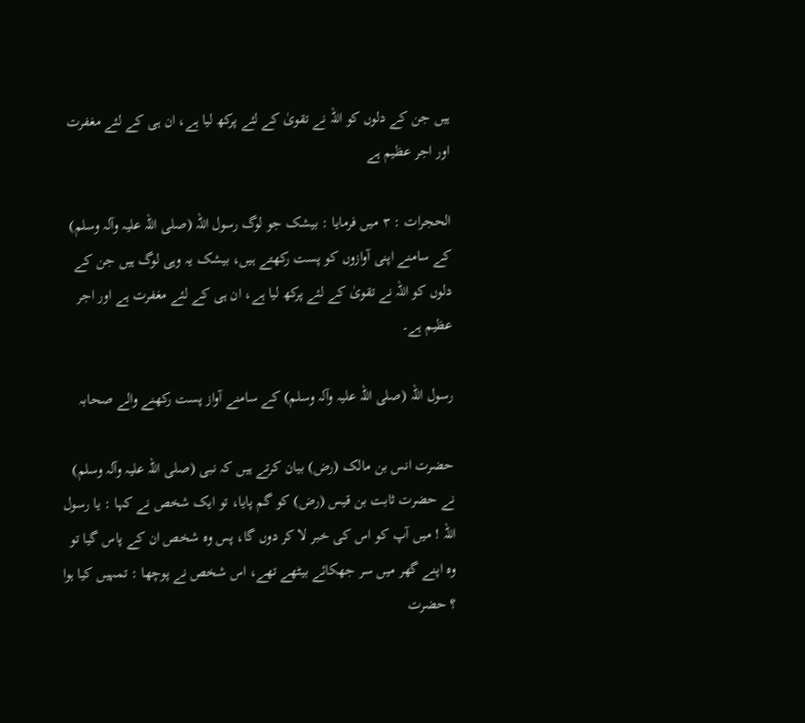ہیں جن کے دلوں کو اللہ نے تقویٰ کے لئے پرکھ لیا ہے، ان ہی کے لئے مغفرت اور اجر عظیم ہے

الحجرات : ٣ میں فرمایا : بیشک جو لوگ رسول اللہ (صلی اللہ علیہ وآلہ وسلم) کے سامنے اپنی آوازوں کو پست رکھتے ہیں، بیشک یہ وہی لوگ ہیں جن کے دلوں کو اللہ نے تقویٰ کے لئے پرکھ لیا ہے، ان ہی کے لئے مغفرت ہے اور اجر عظیم ہے۔

رسول اللہ (صلی اللہ علیہ وآلہ وسلم) کے سامنے آواز پست رکھنے والے صحابہ

حضرت انس بن مالک (رض) بیان کرتے ہیں کہ نبی (صلی اللہ علیہ وآلہ وسلم) نے حضرت ثابت بن قیس (رض) کو گم پایا، تو ایک شخص نے کہا : یا رسول اللہ ! میں آپ کو اس کی خبر لا کر دوں گا، پس وہ شخص ان کے پاس گیا تو وہ اپنے گھر میں سر جھکائے بیٹھے تھے، اس شخص نے پوچھا : تمہیں کیا ہوا ؟ حضرت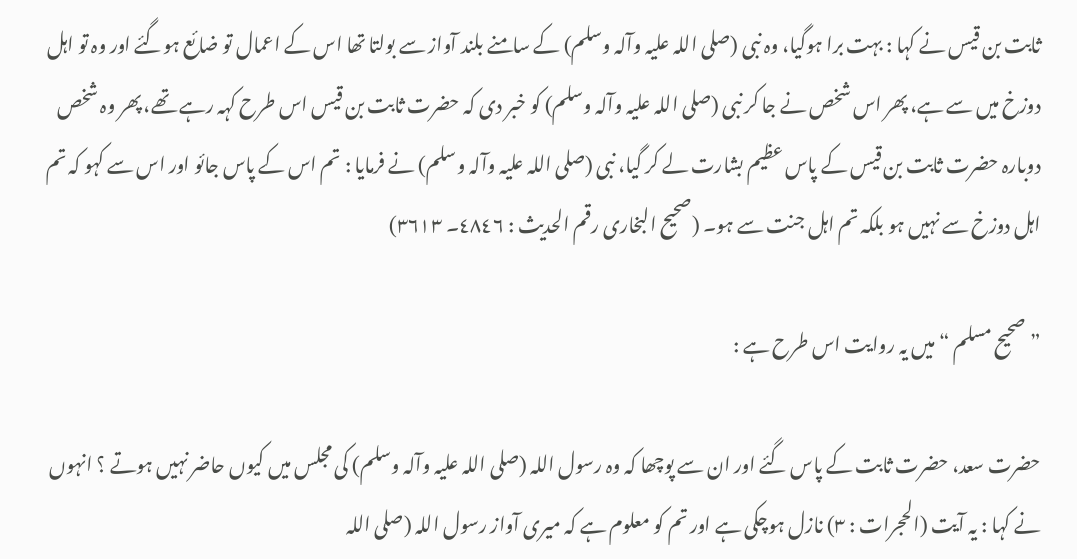ثابت بن قیس نے کہا : بہت برا ہوگیا، وہ نبی (صلی اللہ علیہ وآلہ وسلم) کے سامنے بلند آواز سے بولتا تھا اس کے اعمال تو ضائع ہوگئے اور وہ تو اہل دوزخ میں سے ہے، پھر اس شخص نے جا کر نبی (صلی اللہ علیہ وآلہ وسلم) کو خبر دی کہ حضرت ثابت بن قیس اس طرح کہہ رہے تھے، پھر وہ شخص دوبارہ حضرت ثابت بن قیس کے پاس عظیم بشارت لے کر گیا، نبی (صلی اللہ علیہ وآلہ وسلم) نے فرمایا : تم اس کے پاس جائو اور اس سے کہو کہ تم اہل دوزخ سے نہیں ہو بلکہ تم اہل جنت سے ہو۔ (صحیح البخاری رقم الحدیث : ٤٨٤٦۔ ٣٦١٣)

” صحیح مسلم “ میں یہ روایت اس طرح ہے :

حضرت سعد، حضرت ثابت کے پاس گئے اور ان سے پوچھا کہ وہ رسول اللہ (صلی اللہ علیہ وآلہ وسلم) کی مجلس میں کیوں حاضر نہیں ہوتے ؟ انہوں نے کہا : یہ آیت (الحجرات : ٣) نازل ہوچکی ہے اور تم کو معلوم ہے کہ میری آواز رسول اللہ (صلی اللہ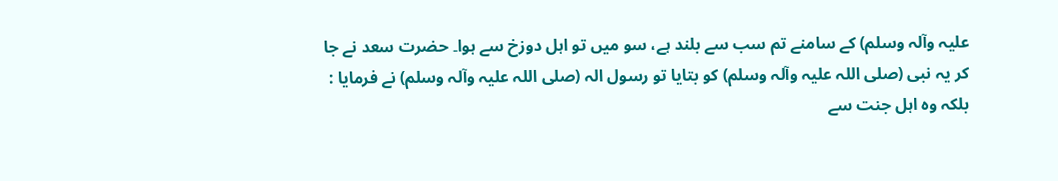علیہ وآلہ وسلم) کے سامنے تم سب سے بلند ہے، سو میں تو اہل دوزخ سے ہوا۔ حضرت سعد نے جا کر یہ نبی (صلی اللہ علیہ وآلہ وسلم) کو بتایا تو رسول الہ (صلی اللہ علیہ وآلہ وسلم) نے فرمایا : بلکہ وہ اہل جنت سے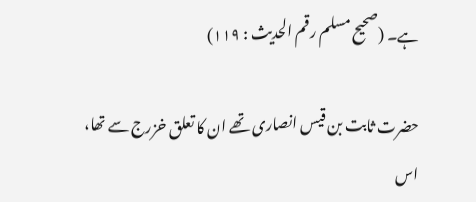ہے۔ (صحیح مسلم رقم الحدیث : ١١٩)

حضرت ثابت بن قیس انصاری تھے ان کا تعلق خزرج سے تھا، اس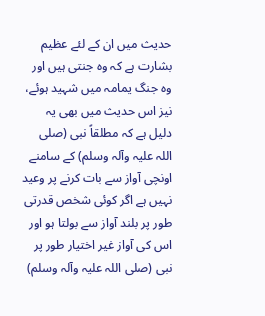حدیث میں ان کے لئے عظیم بشارت ہے کہ وہ جنتی ہیں اور وہ جنگ یمامہ میں شہید ہوئے، نیز اس حدیث میں بھی یہ دلیل ہے کہ مطلقاً نبی (صلی اللہ علیہ وآلہ وسلم) کے سامنے اونچی آواز سے بات کرنے پر وعید نہیں ہے اگر کوئی شخص قدرتی طور پر بلند آواز سے بولتا ہو اور اس کی آواز غیر اختیار طور پر نبی (صلی اللہ علیہ وآلہ وسلم)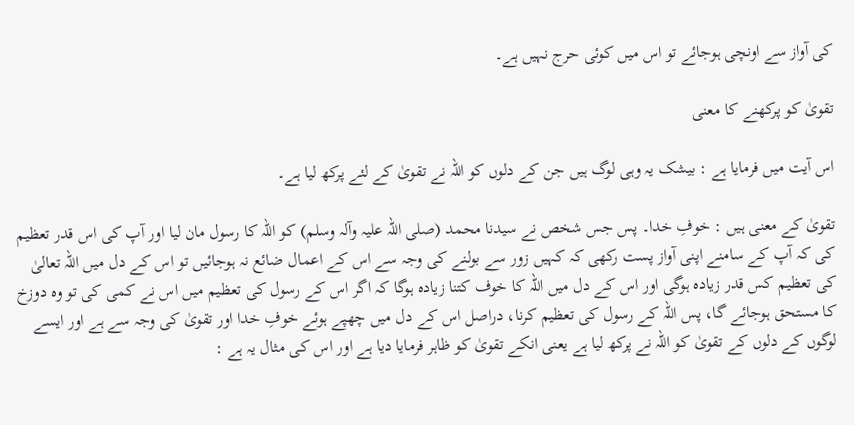کی آواز سے اونچی ہوجائے تو اس میں کوئی حرج نہیں ہے۔

تقویٰ کو پرکھنے کا معنی

اس آیت میں فرمایا ہے : بیشک یہ وہی لوگ ہیں جن کے دلوں کو اللہ نے تقویٰ کے لئے پرکھ لیا ہے۔

تقویٰ کے معنی ہیں : خوفِ خدا۔ پس جس شخص نے سیدنا محمد (صلی اللہ علیہ وآلہ وسلم) کو اللہ کا رسول مان لیا اور آپ کی اس قدر تعظیم کی کہ آپ کے سامنے اپنی آواز پست رکھی کہ کہیں زور سے بولنے کی وجہ سے اس کے اعمال ضائع نہ ہوجائیں تو اس کے دل میں اللہ تعالیٰ کی تعظیم کس قدر زیادہ ہوگی اور اس کے دل میں اللہ کا خوف کتنا زیادہ ہوگا کہ اگر اس کے رسول کی تعظیم میں اس نے کمی کی تو وہ دوزخ کا مستحق ہوجائے گا، پس اللہ کے رسول کی تعظیم کرنا، دراصل اس کے دل میں چھپے ہوئے خوفِ خدا اور تقویٰ کی وجہ سے ہے اور ایسے لوگوں کے دلوں کے تقویٰ کو اللہ نے پرکھ لیا ہے یعنی انکے تقویٰ کو ظاہر فرمایا دیا ہے اور اس کی مثال یہ ہے :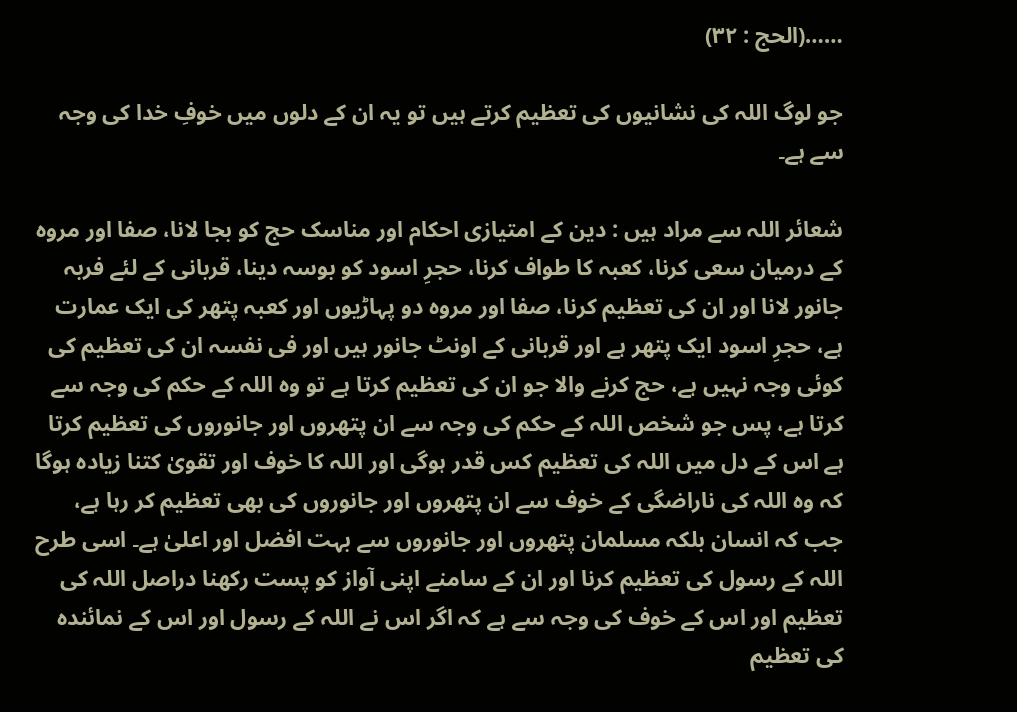……(الحج : ٣٢)

جو لوگ اللہ کی نشانیوں کی تعظیم کرتے ہیں تو یہ ان کے دلوں میں خوفِ خدا کی وجہ سے ہے۔

شعائر اللہ سے مراد ہیں : دین کے امتیازی احکام اور مناسک حج کو بجا لانا، صفا اور مروہ کے درمیان سعی کرنا، کعبہ کا طواف کرنا، حجرِ اسود کو بوسہ دینا، قربانی کے لئے فربہ جانور لانا اور ان کی تعظیم کرنا، صفا اور مروہ دو پہاڑیوں اور کعبہ پتھر کی ایک عمارت ہے، حجرِ اسود ایک پتھر ہے اور قربانی کے اونٹ جانور ہیں اور فی نفسہ ان کی تعظیم کی کوئی وجہ نہیں ہے، حج کرنے والا جو ان کی تعظیم کرتا ہے تو وہ اللہ کے حکم کی وجہ سے کرتا ہے، پس جو شخص اللہ کے حکم کی وجہ سے ان پتھروں اور جانوروں کی تعظیم کرتا ہے اس کے دل میں اللہ کی تعظیم کس قدر ہوگی اور اللہ کا خوف اور تقویٰ کتنا زیادہ ہوگا کہ وہ اللہ کی ناراضگی کے خوف سے ان پتھروں اور جانوروں کی بھی تعظیم کر رہا ہے، جب کہ انسان بلکہ مسلمان پتھروں اور جانوروں سے بہت افضل اور اعلیٰ ہے۔ اسی طرح اللہ کے رسول کی تعظیم کرنا اور ان کے سامنے اپنی آواز کو پست رکھنا دراصل اللہ کی تعظیم اور اس کے خوف کی وجہ سے ہے کہ اگر اس نے اللہ کے رسول اور اس کے نمائندہ کی تعظیم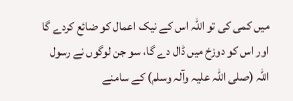میں کمی کی تو اللہ اس کے نیک اعمال کو ضائع کردے گا اور اس کو دوزخ میں ڈال دے گا، سو جن لوگوں نے رسول اللہ (صلی اللہ علیہ وآلہ وسلم) کے سامنے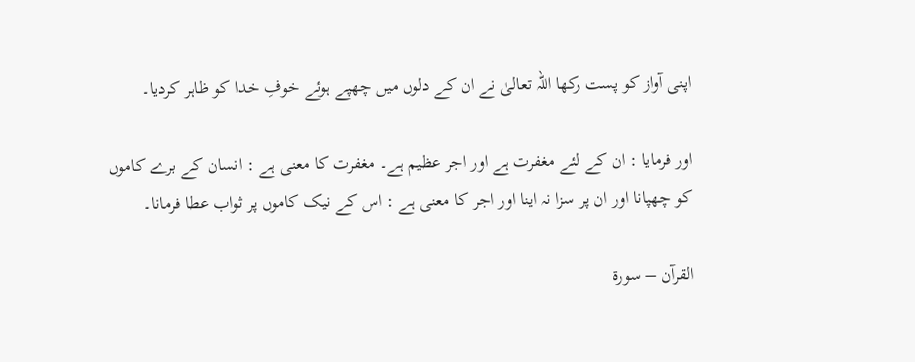اپنی آواز کو پست رکھا اللہ تعالیٰ نے ان کے دلوں میں چھپے ہوئے خوفِ خدا کو ظاہر کردیا۔

اور فرمایا : ان کے لئے مغفرت ہے اور اجر عظیم ہے۔ مغفرت کا معنی ہے : انسان کے برے کاموں کو چھپانا اور ان پر سزا نہ اینا اور اجر کا معنی ہے : اس کے نیک کاموں پر ثواب عطا فرمانا۔

القرآن – سورۃ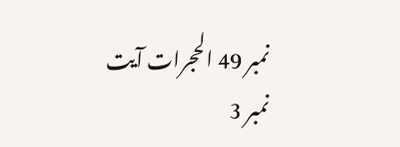نمبر 49 الحجرات آیت نمبر 3